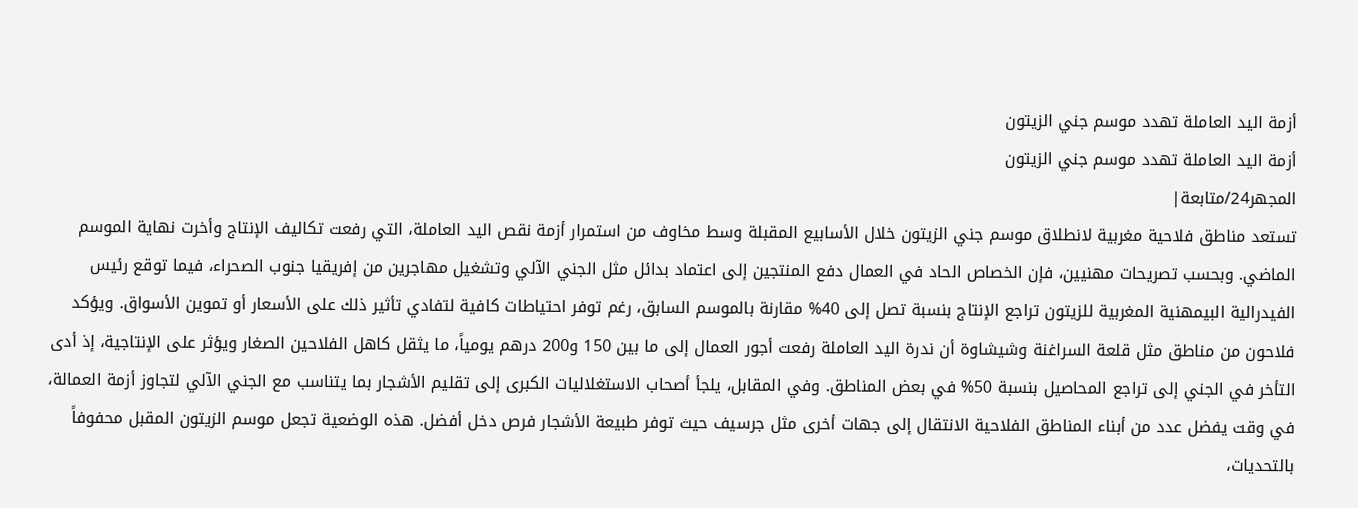أزمة اليد العاملة تهدد موسم جني الزيتون
أزمة اليد العاملة تهدد موسم جني الزيتون
المجهر24/متابعة|
تستعد مناطق فلاحية مغربية لانطلاق موسم جني الزيتون خلال الأسابيع المقبلة وسط مخاوف من استمرار أزمة نقص اليد العاملة، التي رفعت تكاليف الإنتاج وأخرت نهاية الموسم الماضي. وبحسب تصريحات مهنيين، فإن الخصاص الحاد في العمال دفع المنتجين إلى اعتماد بدائل مثل الجني الآلي وتشغيل مهاجرين من إفريقيا جنوب الصحراء، فيما توقع رئيس الفيدرالية البيمهنية المغربية للزيتون تراجع الإنتاج بنسبة تصل إلى 40% مقارنة بالموسم السابق، رغم توفر احتياطات كافية لتفادي تأثير ذلك على الأسعار أو تموين الأسواق. ويؤكد فلاحون من مناطق مثل قلعة السراغنة وشيشاوة أن ندرة اليد العاملة رفعت أجور العمال إلى ما بين 150 و200 درهم يومياً، ما يثقل كاهل الفلاحين الصغار ويؤثر على الإنتاجية، إذ أدى التأخر في الجني إلى تراجع المحاصيل بنسبة 50% في بعض المناطق. وفي المقابل، يلجأ أصحاب الاستغلاليات الكبرى إلى تقليم الأشجار بما يتناسب مع الجني الآلي لتجاوز أزمة العمالة، في وقت يفضل عدد من أبناء المناطق الفلاحية الانتقال إلى جهات أخرى مثل جرسيف حيث توفر طبيعة الأشجار فرص دخل أفضل. هذه الوضعية تجعل موسم الزيتون المقبل محفوفاً بالتحديات،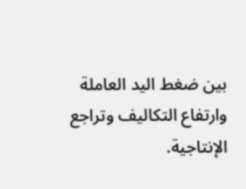بين ضغط اليد العاملة وارتفاع التكاليف وتراجع الإنتاجية.